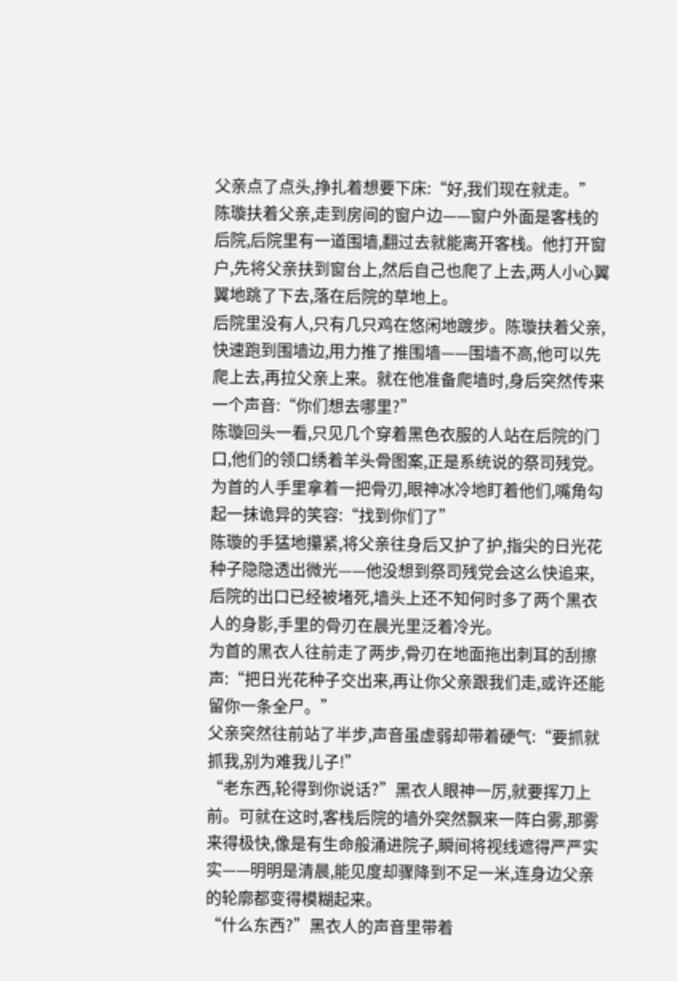父亲点了点头,挣扎着想要下床:“好,我们现在就走。”
陈璇扶着父亲,走到房间的窗户边——窗户外面是客栈的后院,后院里有一道围墙,翻过去就能离开客栈。他打开窗户,先将父亲扶到窗台上,然后自己也爬了上去,两人小心翼翼地跳了下去,落在后院的草地上。
后院里没有人,只有几只鸡在悠闲地踱步。陈璇扶着父亲,快速跑到围墙边,用力推了推围墙——围墙不高,他可以先爬上去,再拉父亲上来。就在他准备爬墙时,身后突然传来一个声音:“你们想去哪里?”
陈璇回头一看,只见几个穿着黑色衣服的人站在后院的门口,他们的领口绣着羊头骨图案,正是系统说的祭司残党。为首的人手里拿着一把骨刃,眼神冰冷地盯着他们,嘴角勾起一抹诡异的笑容:“找到你们了”
陈璇的手猛地攥紧,将父亲往身后又护了护,指尖的日光花种子隐隐透出微光——他没想到祭司残党会这么快追来,后院的出口已经被堵死,墙头上还不知何时多了两个黑衣人的身影,手里的骨刃在晨光里泛着冷光。
为首的黑衣人往前走了两步,骨刃在地面拖出刺耳的刮擦声:“把日光花种子交出来,再让你父亲跟我们走,或许还能留你一条全尸。”
父亲突然往前站了半步,声音虽虚弱却带着硬气:“要抓就抓我,别为难我儿子!”
“老东西,轮得到你说话?”黑衣人眼神一厉,就要挥刀上前。可就在这时,客栈后院的墙外突然飘来一阵白雾,那雾来得极快,像是有生命般涌进院子,瞬间将视线遮得严严实实——明明是清晨,能见度却骤降到不足一米,连身边父亲的轮廓都变得模糊起来。
“什么东西?”黑衣人的声音里带着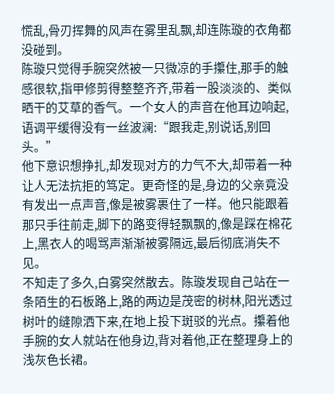慌乱,骨刃挥舞的风声在雾里乱飘,却连陈璇的衣角都没碰到。
陈璇只觉得手腕突然被一只微凉的手攥住,那手的触感很软,指甲修剪得整整齐齐,带着一股淡淡的、类似晒干的艾草的香气。一个女人的声音在他耳边响起,语调平缓得没有一丝波澜:“跟我走,别说话,别回头。”
他下意识想挣扎,却发现对方的力气不大,却带着一种让人无法抗拒的笃定。更奇怪的是,身边的父亲竟没有发出一点声音,像是被雾裹住了一样。他只能跟着那只手往前走,脚下的路变得轻飘飘的,像是踩在棉花上,黑衣人的喝骂声渐渐被雾隔远,最后彻底消失不见。
不知走了多久,白雾突然散去。陈璇发现自己站在一条陌生的石板路上,路的两边是茂密的树林,阳光透过树叶的缝隙洒下来,在地上投下斑驳的光点。攥着他手腕的女人就站在他身边,背对着他,正在整理身上的浅灰色长裙。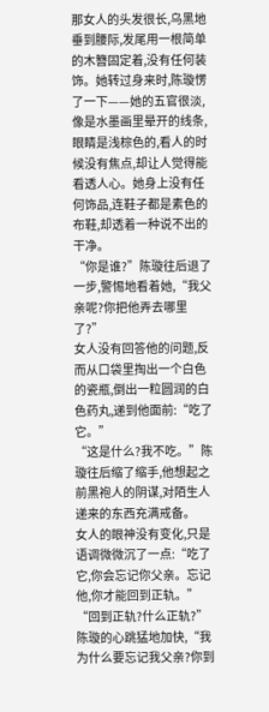那女人的头发很长,乌黑地垂到腰际,发尾用一根简单的木簪固定着,没有任何装饰。她转过身来时,陈璇愣了一下——她的五官很淡,像是水墨画里晕开的线条,眼睛是浅棕色的,看人的时候没有焦点,却让人觉得能看透人心。她身上没有任何饰品,连鞋子都是素色的布鞋,却透着一种说不出的干净。
“你是谁?”陈璇往后退了一步,警惕地看着她,“我父亲呢?你把他弄去哪里了?”
女人没有回答他的问题,反而从口袋里掏出一个白色的瓷瓶,倒出一粒圆润的白色药丸,递到他面前:“吃了它。”
“这是什么?我不吃。”陈璇往后缩了缩手,他想起之前黑袍人的阴谋,对陌生人递来的东西充满戒备。
女人的眼神没有变化,只是语调微微沉了一点:“吃了它,你会忘记你父亲。忘记他,你才能回到正轨。”
“回到正轨?什么正轨?”陈璇的心跳猛地加快,“我为什么要忘记我父亲?你到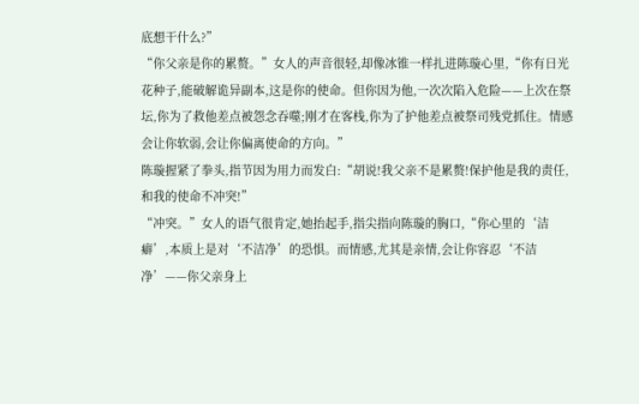底想干什么?”
“你父亲是你的累赘。”女人的声音很轻,却像冰锥一样扎进陈璇心里,“你有日光花种子,能破解诡异副本,这是你的使命。但你因为他,一次次陷入危险——上次在祭坛,你为了救他差点被怨念吞噬;刚才在客栈,你为了护他差点被祭司残党抓住。情感会让你软弱,会让你偏离使命的方向。”
陈璇握紧了拳头,指节因为用力而发白:“胡说!我父亲不是累赘!保护他是我的责任,和我的使命不冲突!”
“冲突。”女人的语气很肯定,她抬起手,指尖指向陈璇的胸口,“你心里的‘洁癖’,本质上是对‘不洁净’的恐惧。而情感,尤其是亲情,会让你容忍‘不洁净’——你父亲身上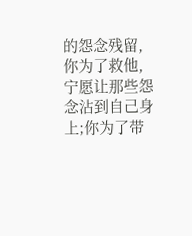的怨念残留,你为了救他,宁愿让那些怨念沾到自己身上;你为了带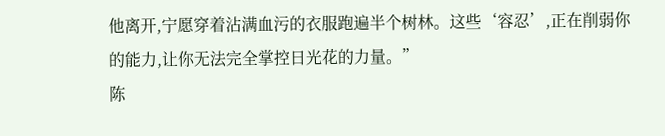他离开,宁愿穿着沾满血污的衣服跑遍半个树林。这些‘容忍’,正在削弱你的能力,让你无法完全掌控日光花的力量。”
陈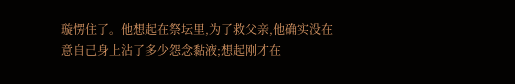璇愣住了。他想起在祭坛里,为了救父亲,他确实没在意自己身上沾了多少怨念黏液;想起刚才在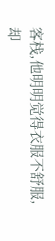客栈,他明明觉得衣服不舒服,却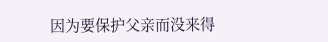因为要保护父亲而没来得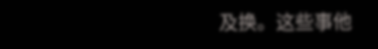及换。这些事他